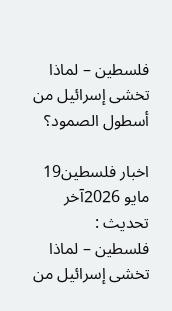فلسطين – لماذا تخشى إسرائيل من أسطول الصمود؟

اخبار فلسطين19 مايو 2026آخر تحديث :
فلسطين – لماذا تخشى إسرائيل من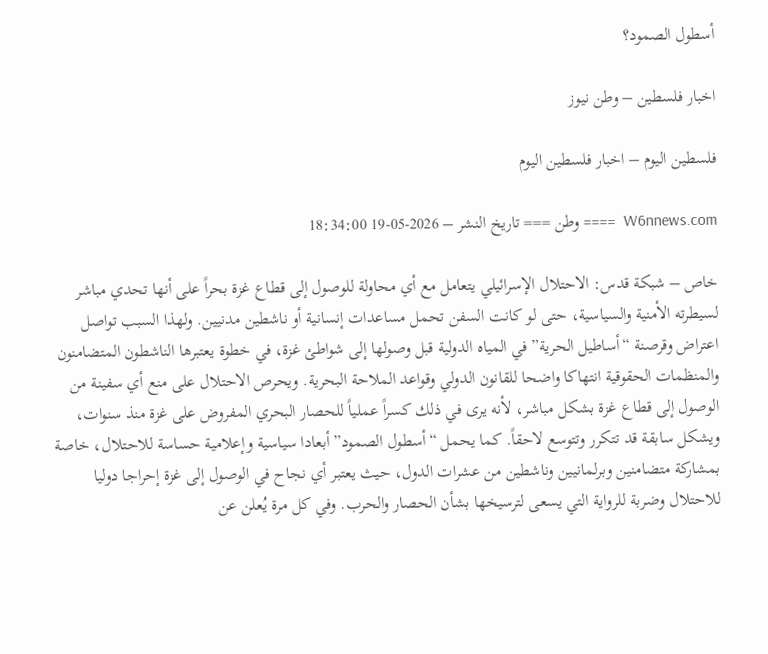أسطول الصمود؟

اخبار فلسطين – وطن نيوز

فلسطين اليوم – اخبار فلسطين اليوم

W6nnews.com  ==== وطن === تاريخ النشر – 2026-05-19 18:34:00

خاص – شبكة قدس: الاحتلال الإسرائيلي يتعامل مع أي محاولة للوصول إلى قطاع غزة بحراً على أنها تحدي مباشر لسيطرته الأمنية والسياسية، حتى لو كانت السفن تحمل مساعدات إنسانية أو ناشطين مدنيين. ولهذا السبب تواصل اعتراض وقرصنة “أساطيل الحرية” في المياه الدولية قبل وصولها إلى شواطئ غزة، في خطوة يعتبرها الناشطون المتضامنون والمنظمات الحقوقية انتهاكا واضحا للقانون الدولي وقواعد الملاحة البحرية. ويحرص الاحتلال على منع أي سفينة من الوصول إلى قطاع غزة بشكل مباشر، لأنه يرى في ذلك كسراً عملياً للحصار البحري المفروض على غزة منذ سنوات، ويشكل سابقة قد تتكرر وتتوسع لاحقاً. كما يحمل “أسطول الصمود” أبعادا سياسية وإعلامية حساسة للاحتلال، خاصة بمشاركة متضامنين وبرلمانيين وناشطين من عشرات الدول، حيث يعتبر أي نجاح في الوصول إلى غزة إحراجا دوليا للاحتلال وضربة للرواية التي يسعى لترسيخها بشأن الحصار والحرب. وفي كل مرة يُعلن عن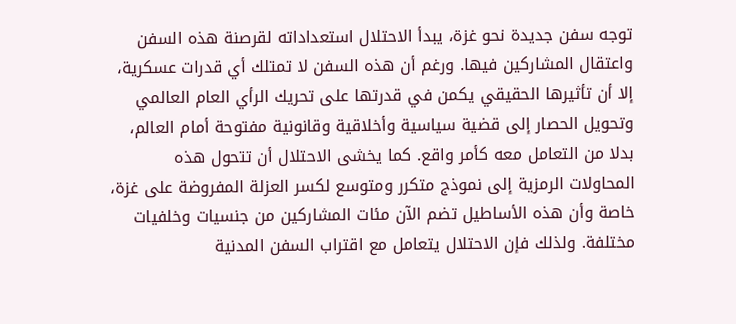توجه سفن جديدة نحو غزة، يبدأ الاحتلال استعداداته لقرصنة هذه السفن واعتقال المشاركين فيها. ورغم أن هذه السفن لا تمتلك أي قدرات عسكرية، إلا أن تأثيرها الحقيقي يكمن في قدرتها على تحريك الرأي العام العالمي وتحويل الحصار إلى قضية سياسية وأخلاقية وقانونية مفتوحة أمام العالم، بدلا من التعامل معه كأمر واقع. كما يخشى الاحتلال أن تتحول هذه المحاولات الرمزية إلى نموذج متكرر ومتوسع لكسر العزلة المفروضة على غزة، خاصة وأن هذه الأساطيل تضم الآن مئات المشاركين من جنسيات وخلفيات مختلفة. ولذلك فإن الاحتلال يتعامل مع اقتراب السفن المدنية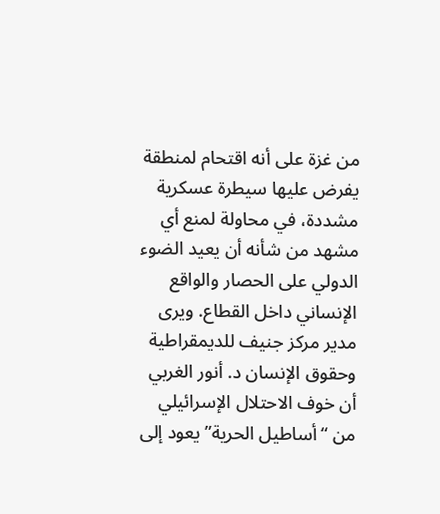من غزة على أنه اقتحام لمنطقة يفرض عليها سيطرة عسكرية مشددة، في محاولة لمنع أي مشهد من شأنه أن يعيد الضوء الدولي على الحصار والواقع الإنساني داخل القطاع. ويرى مدير مركز جنيف للديمقراطية وحقوق الإنسان د. أنور الغربي أن خوف الاحتلال الإسرائيلي من “أساطيل الحرية” يعود إلى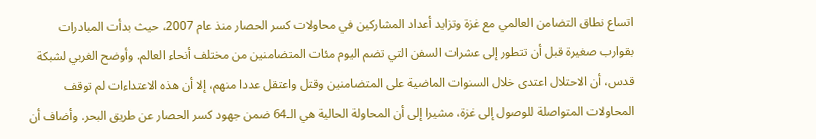اتساع نطاق التضامن العالمي مع غزة وتزايد أعداد المشاركين في محاولات كسر الحصار منذ عام 2007، حيث بدأت المبادرات بقوارب صغيرة قبل أن تتطور إلى عشرات السفن التي تضم اليوم مئات المتضامنين من مختلف أنحاء العالم. وأوضح الغربي لشبكة قدس، أن الاحتلال اعتدى خلال السنوات الماضية على المتضامنين وقتل واعتقل عددا منهم، إلا أن هذه الاعتداءات لم توقف المحاولات المتواصلة للوصول إلى غزة، مشيرا إلى أن المحاولة الحالية هي الـ64 ضمن جهود كسر الحصار عن طريق البحر. وأضاف أن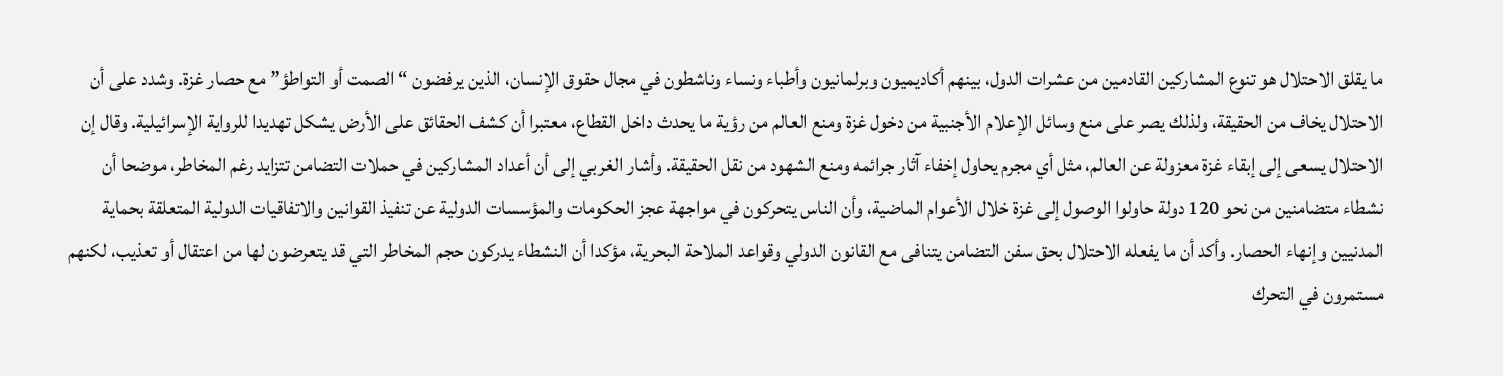ما يقلق الاحتلال هو تنوع المشاركين القادمين من عشرات الدول، بينهم أكاديميون وبرلمانيون وأطباء ونساء وناشطون في مجال حقوق الإنسان، الذين يرفضون “الصمت أو التواطؤ” مع حصار غزة. وشدد على أن الاحتلال يخاف من الحقيقة، ولذلك يصر على منع وسائل الإعلام الأجنبية من دخول غزة ومنع العالم من رؤية ما يحدث داخل القطاع، معتبرا أن كشف الحقائق على الأرض يشكل تهديدا للرواية الإسرائيلية. وقال إن الاحتلال يسعى إلى إبقاء غزة معزولة عن العالم، مثل أي مجرم يحاول إخفاء آثار جرائمه ومنع الشهود من نقل الحقيقة. وأشار الغربي إلى أن أعداد المشاركين في حملات التضامن تتزايد رغم المخاطر، موضحا أن نشطاء متضامنين من نحو 120 دولة حاولوا الوصول إلى غزة خلال الأعوام الماضية، وأن الناس يتحركون في مواجهة عجز الحكومات والمؤسسات الدولية عن تنفيذ القوانين والاتفاقيات الدولية المتعلقة بحماية المدنيين وإنهاء الحصار. وأكد أن ما يفعله الاحتلال بحق سفن التضامن يتنافى مع القانون الدولي وقواعد الملاحة البحرية، مؤكدا أن النشطاء يدركون حجم المخاطر التي قد يتعرضون لها من اعتقال أو تعذيب، لكنهم مستمرون في التحرك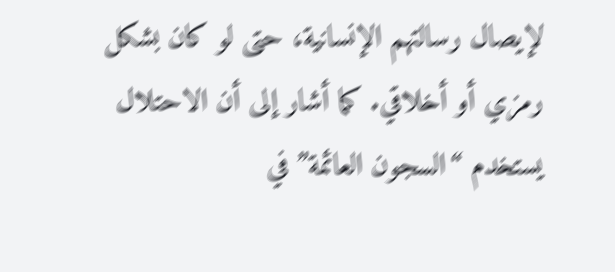لإيصال رسالتهم الإنسانية، حتى لو كان بشكل رمزي أو أخلاقي. كما أشار إلى أن الاحتلال يستخدم “السجون العائمة” في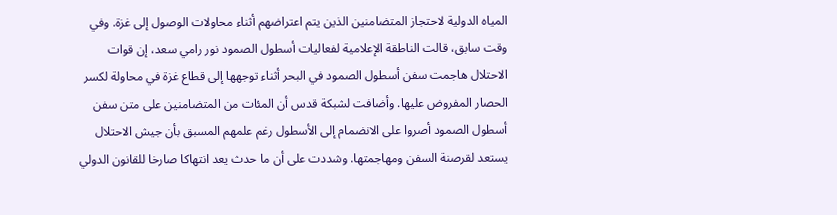المياه الدولية لاحتجاز المتضامنين الذين يتم اعتراضهم أثناء محاولات الوصول إلى غزة. وفي وقت سابق، قالت الناطقة الإعلامية لفعاليات أسطول الصمود نور رامي سعد، إن قوات الاحتلال هاجمت سفن أسطول الصمود في البحر أثناء توجهها إلى قطاع غزة في محاولة لكسر الحصار المفروض عليها. وأضافت لشبكة قدس أن المئات من المتضامنين على متن سفن أسطول الصمود أصروا على الانضمام إلى الأسطول رغم علمهم المسبق بأن جيش الاحتلال يستعد لقرصنة السفن ومهاجمتها. وشددت على أن ما حدث يعد انتهاكا صارخا للقانون الدولي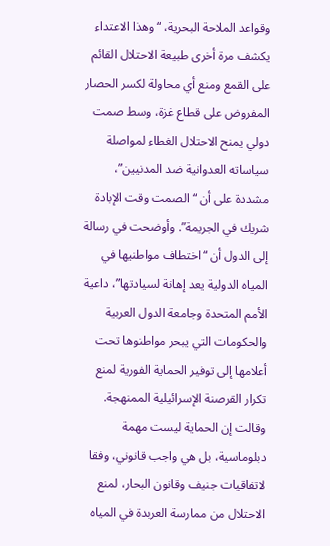وقواعد الملاحة البحرية، “وهذا الاعتداء يكشف مرة أخرى طبيعة الاحتلال القائم على القمع ومنع أي محاولة لكسر الحصار المفروض على قطاع غزة، وسط صمت دولي يمنح الاحتلال الغطاء لمواصلة سياساته العدوانية ضد المدنيين”، مشددة على أن “الصمت وقت الإبادة شريك في الجريمة”. وأوضحت في رسالة إلى الدول أن “اختطاف مواطنيها في المياه الدولية يعد إهانة لسيادتها”، داعية الأمم المتحدة وجامعة الدول العربية والحكومات التي يبحر مواطنوها تحت أعلامها إلى توفير الحماية الفورية لمنع تكرار القرصنة الإسرائيلية الممنهجة. وقالت إن الحماية ليست مهمة دبلوماسية، بل هي واجب قانوني، وفقا لاتفاقيات جنيف وقانون البحار، لمنع الاحتلال من ممارسة العربدة في المياه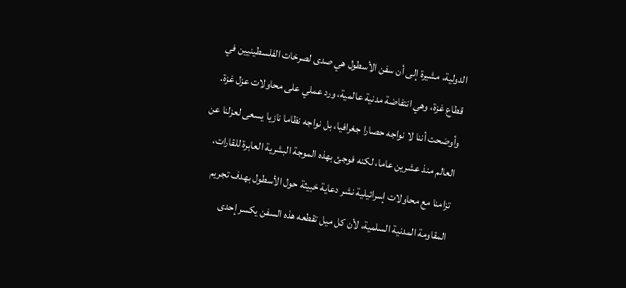الدولية، مشيرة إلى أن سفن الأسطول هي صدى لصرخات الفلسطينيين في قطاع غزة، وهي انتفاضة مدنية عالمية، ورد عملي على محاولات عزل غزة. وأوضحت أننا لا نواجه حصارا جغرافيا، بل نواجه نظاما نازيا يسعى لعزلنا عن العالم منذ عشرين عاما، لكنه فوجئ بهذه الموجة البشرية العابرة للقارات، تزامنا مع محاولات إسرائيلية نشر دعاية خبيثة حول الأسطول بهدف تجريم المقاومة المدنية السلمية، لأن كل ميل تقطعه هذه السفن يكسر إحدى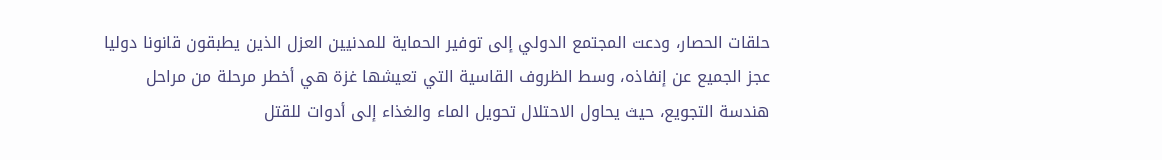حلقات الحصار، ودعت المجتمع الدولي إلى توفير الحماية للمدنيين العزل الذين يطبقون قانونا دوليا عجز الجميع عن إنفاذه، وسط الظروف القاسية التي تعيشها غزة هي أخطر مرحلة من مراحل هندسة التجويع، حيث يحاول الاحتلال تحويل الماء والغذاء إلى أدوات للقتل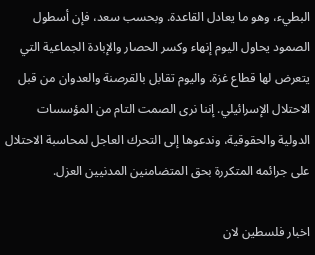البطيء، وهو ما يعادل القاعدة. وبحسب سعد، فإن أسطول الصمود يحاول اليوم إنهاء وكسر الحصار والإبادة الجماعية التي يتعرض لها قطاع غزة. واليوم تقابل بالقرصنة والعدوان من قبل الاحتلال الإسرائيلي. إننا نرى الصمت التام من المؤسسات الدولية والحقوقية، وندعوها إلى التحرك العاجل لمحاسبة الاحتلال على جرائمه المتكررة بحق المتضامنين المدنيين العزل.

اخبار فلسطين لان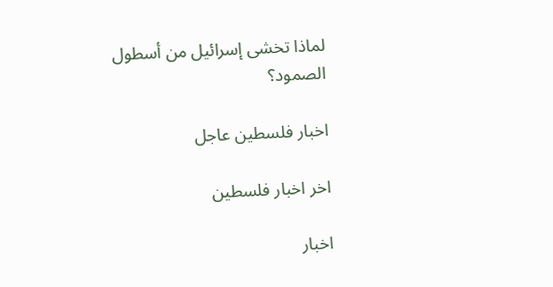لماذا تخشى إسرائيل من أسطول الصمود؟

اخبار فلسطين عاجل

اخر اخبار فلسطين

اخبار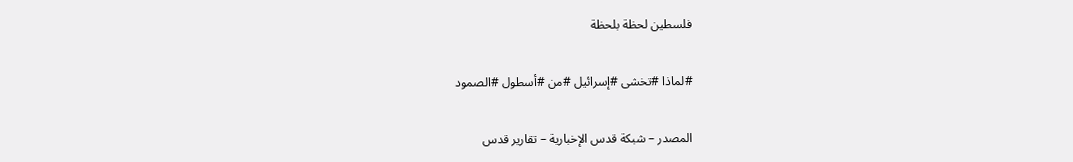فلسطين لحظة بلحظة

#لماذا #تخشى #إسرائيل #من #أسطول #الصمود

المصدر – شبكة قدس الإخبارية – تقارير قدس